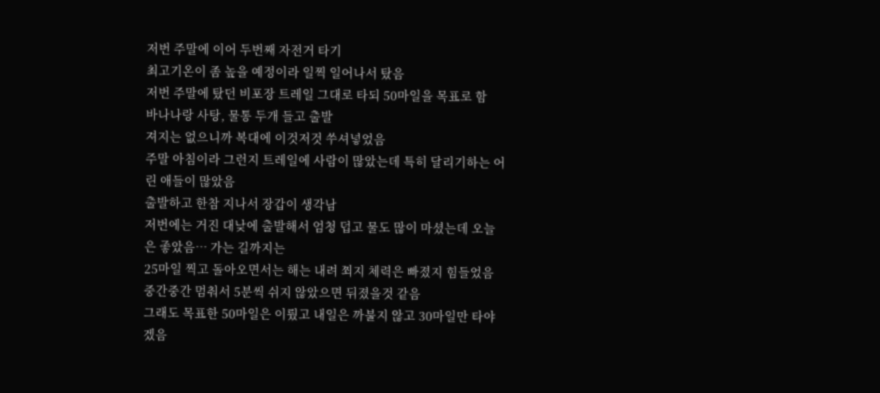저번 주말에 이어 두번째 자전거 타기
최고기온이 좀 높을 예정이라 일찍 일어나서 탔음
저번 주말에 탔던 비포장 트레일 그대로 타되 50마일을 목표로 함
바나나랑 사탕, 물통 두개 들고 출발
져지는 없으니까 복대에 이것저것 쑤셔넣었음
주말 아침이라 그런지 트레일에 사람이 많았는데 특히 달리기하는 어린 애들이 많았음
출발하고 한참 지나서 장갑이 생각남
저번에는 거진 대낮에 출발해서 엄청 덥고 물도 많이 마셨는데 오늘은 좋았음… 가는 길까지는
25마일 찍고 돌아오면서는 해는 내려 쬐지 체력은 빠졌지 힘들었음
중간중간 멈춰서 5분씩 쉬지 않았으면 뒤졌을것 같음
그래도 목표한 50마일은 이뤘고 내일은 까불지 않고 30마일만 타야겠음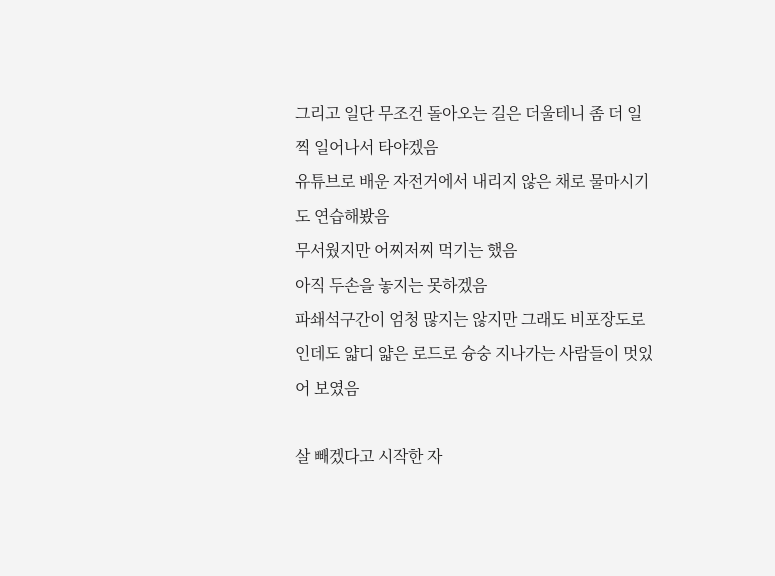그리고 일단 무조건 돌아오는 길은 더울테니 좀 더 일찍 일어나서 타야겠음
유튜브로 배운 자전거에서 내리지 않은 채로 물마시기도 연습해봤음
무서웠지만 어찌저찌 먹기는 했음
아직 두손을 놓지는 못하겠음
파쇄석구간이 엄청 많지는 않지만 그래도 비포장도로인데도 얇디 얇은 로드로 슝숭 지나가는 사람들이 멋있어 보였음

살 빼겠다고 시작한 자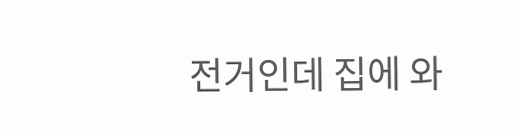전거인데 집에 와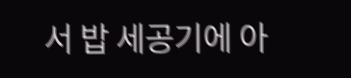서 밥 세공기에 아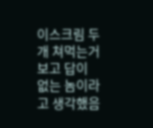이스크림 두개 쳐먹는거 보고 답이 없는 놈이라고 생각했음